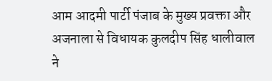आम आदमी पार्टी पंजाब के मुख्य प्रवक्ता और अजनाला से विधायक कुलदीप सिंह धालीवाल ने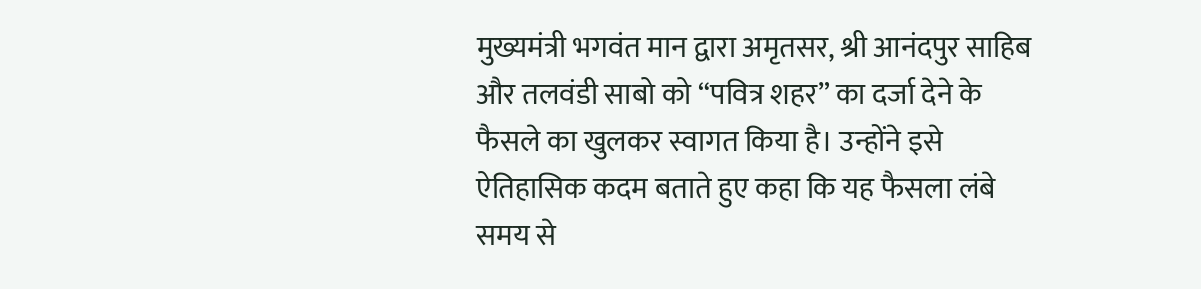मुख्यमंत्री भगवंत मान द्वारा अमृतसर, श्री आनंदपुर साहिब और तलवंडी साबो को “पवित्र शहर” का दर्जा देने के फैसले का खुलकर स्वागत किया है। उन्होंने इसे ऐतिहासिक कदम बताते हुए कहा कि यह फैसला लंबे समय से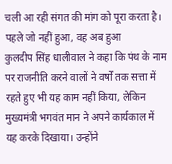चली आ रही संगत की मांग को पूरा करता है।
पहले जो नहीं हुआ, वह अब हुआ
कुलदीप सिंह धालीवाल ने कहा कि पंथ के नाम पर राजनीति करने वालों ने वर्षों तक सत्ता में रहते हुए भी यह काम नहीं किया, लेकिन मुख्यमंत्री भगवंत मान ने अपने कार्यकाल में यह करके दिखाया। उन्होंने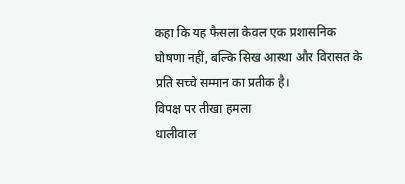कहा कि यह फैसला केवल एक प्रशासनिक घोषणा नहीं, बल्कि सिख आस्था और विरासत के प्रति सच्चे सम्मान का प्रतीक है।
विपक्ष पर तीखा हमला
धालीवाल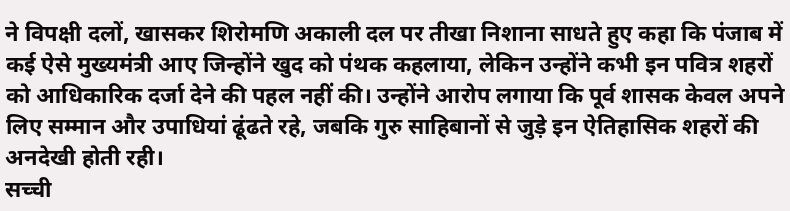ने विपक्षी दलों, खासकर शिरोमणि अकाली दल पर तीखा निशाना साधते हुए कहा कि पंजाब में कई ऐसे मुख्यमंत्री आए जिन्होंने खुद को पंथक कहलाया, लेकिन उन्होंने कभी इन पवित्र शहरों को आधिकारिक दर्जा देने की पहल नहीं की। उन्होंने आरोप लगाया कि पूर्व शासक केवल अपने लिए सम्मान और उपाधियां ढूंढते रहे, जबकि गुरु साहिबानों से जुड़े इन ऐतिहासिक शहरों की अनदेखी होती रही।
सच्ची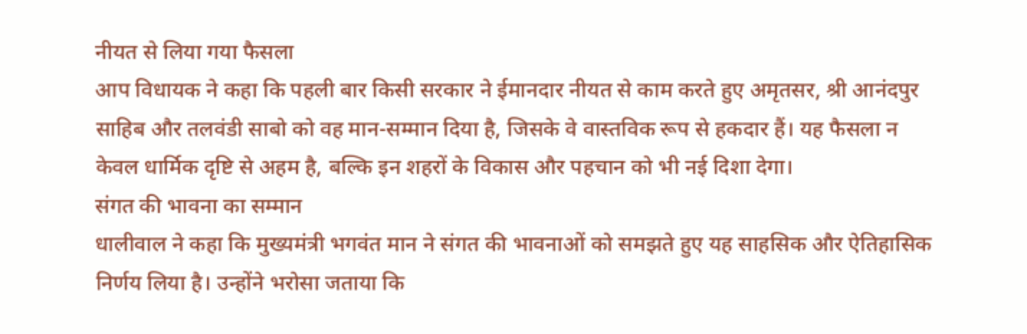नीयत से लिया गया फैसला
आप विधायक ने कहा कि पहली बार किसी सरकार ने ईमानदार नीयत से काम करते हुए अमृतसर, श्री आनंदपुर साहिब और तलवंडी साबो को वह मान-सम्मान दिया है, जिसके वे वास्तविक रूप से हकदार हैं। यह फैसला न केवल धार्मिक दृष्टि से अहम है, बल्कि इन शहरों के विकास और पहचान को भी नई दिशा देगा।
संगत की भावना का सम्मान
धालीवाल ने कहा कि मुख्यमंत्री भगवंत मान ने संगत की भावनाओं को समझते हुए यह साहसिक और ऐतिहासिक निर्णय लिया है। उन्होंने भरोसा जताया कि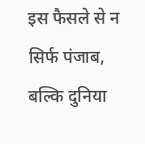इस फैसले से न सिर्फ पंजाब, बल्कि दुनिया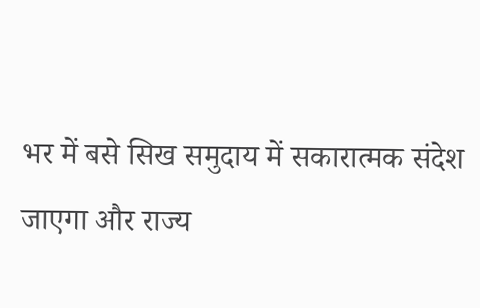भर में बसे सिख समुदाय में सकारात्मक संदेश जाएगा और राज्य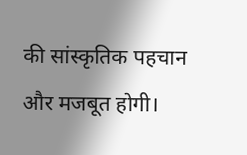की सांस्कृतिक पहचान और मजबूत होगी।